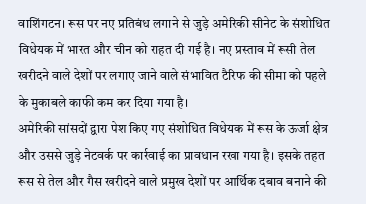वाशिंगटन। रूस पर नए प्रतिबंध लगाने से जुड़े अमेरिकी सीनेट के संशोधित विधेयक में भारत और चीन को राहत दी गई है। नए प्रस्ताव में रूसी तेल खरीदने वाले देशों पर लगाए जाने वाले संभावित टैरिफ की सीमा को पहले के मुकाबले काफी कम कर दिया गया है।
अमेरिकी सांसदों द्वारा पेश किए गए संशोधित विधेयक में रूस के ऊर्जा क्षेत्र और उससे जुड़े नेटवर्क पर कार्रवाई का प्रावधान रखा गया है। इसके तहत रूस से तेल और गैस खरीदने वाले प्रमुख देशों पर आर्थिक दबाव बनाने की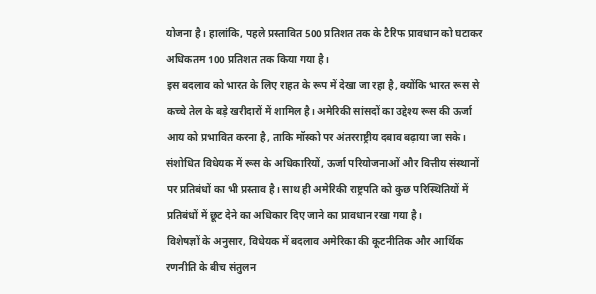योजना है। हालांकि, पहले प्रस्तावित 500 प्रतिशत तक के टैरिफ प्रावधान को घटाकर अधिकतम 100 प्रतिशत तक किया गया है।
इस बदलाव को भारत के लिए राहत के रूप में देखा जा रहा है, क्योंकि भारत रूस से कच्चे तेल के बड़े खरीदारों में शामिल है। अमेरिकी सांसदों का उद्देश्य रूस की ऊर्जा आय को प्रभावित करना है, ताकि मॉस्को पर अंतरराष्ट्रीय दबाव बढ़ाया जा सके।
संशोधित विधेयक में रूस के अधिकारियों, ऊर्जा परियोजनाओं और वित्तीय संस्थानों पर प्रतिबंधों का भी प्रस्ताव है। साथ ही अमेरिकी राष्ट्रपति को कुछ परिस्थितियों में प्रतिबंधों में छूट देने का अधिकार दिए जाने का प्रावधान रखा गया है।
विशेषज्ञों के अनुसार, विधेयक में बदलाव अमेरिका की कूटनीतिक और आर्थिक रणनीति के बीच संतुलन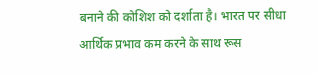बनाने की कोशिश को दर्शाता है। भारत पर सीधा आर्थिक प्रभाव कम करने के साथ रूस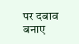पर दबाव बनाए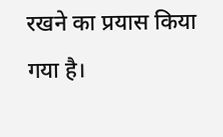रखने का प्रयास किया गया है।